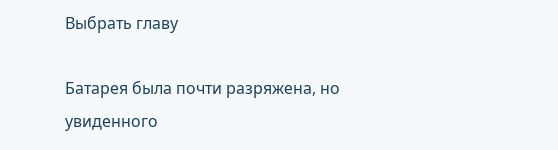Выбрать главу

Батарея была почти разряжена, но увиденного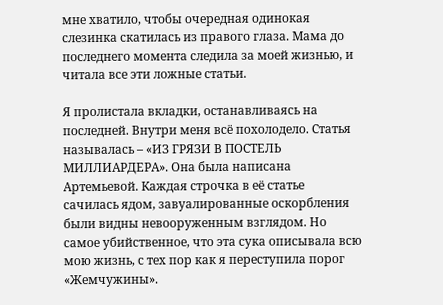мне хватило, чтобы очередная одинокая слезинка скатилась из правого глаза. Мама до последнего момента следила за моей жизнью, и читала все эти ложные статьи.

Я пролистала вкладки, останавливаясь на последней. Внутри меня всё похолодело. Статья называлась – «ИЗ ГРЯЗИ В ПОСТЕЛЬ МИЛЛИАРДЕРА». Она была написана Артемьевой. Каждая строчка в её статье сачилась ядом, завуалированные оскорбления были видны невооруженным взглядом. Но самое убийственное, что эта сука описывала всю мою жизнь, с тех пор как я переступила порог «Жемчужины».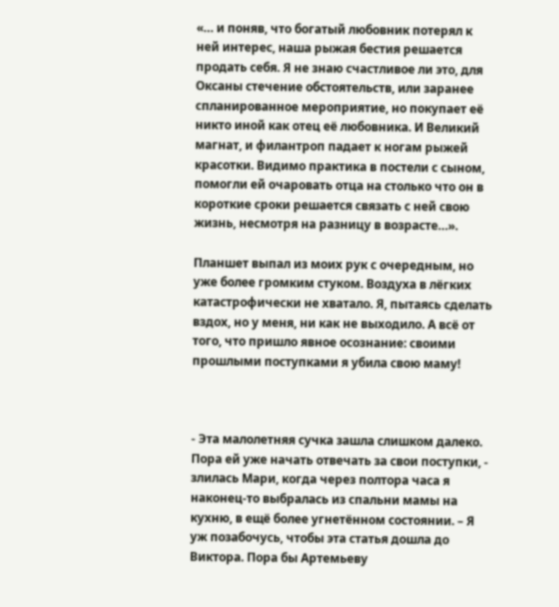«… и поняв, что богатый любовник потерял к ней интерес, наша рыжая бестия решается продать себя. Я не знаю счастливое ли это, для Оксаны стечение обстоятельств, или заранее спланированное мероприятие, но покупает её никто иной как отец её любовника. И Великий магнат, и филантроп падает к ногам рыжей красотки. Видимо практика в постели с сыном, помогли ей очаровать отца на столько что он в короткие сроки решается связать с ней свою жизнь, несмотря на разницу в возрасте…».

Планшет выпал из моих рук с очередным, но уже более громким стуком. Воздуха в лёгких катастрофически не хватало. Я, пытаясь сделать вздох, но у меня, ни как не выходило. А всё от того, что пришло явное осознание: своими прошлыми поступками я убила свою маму!



- Эта малолетняя сучка зашла слишком далеко. Пора ей уже начать отвечать за свои поступки, - злилась Мари, когда через полтора часа я наконец-то выбралась из спальни мамы на кухню, в ещё более угнетённом состоянии. – Я уж позабочусь, чтобы эта статья дошла до Виктора. Пора бы Артемьеву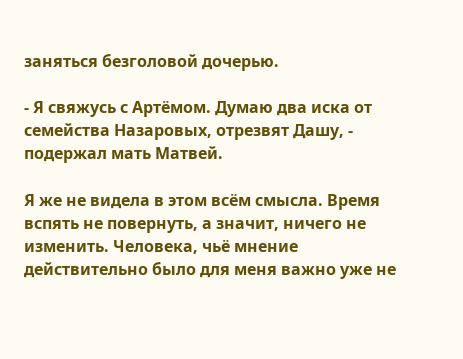заняться безголовой дочерью.

- Я свяжусь с Артёмом. Думаю два иска от семейства Назаровых, отрезвят Дашу, - подержал мать Матвей.

Я же не видела в этом всём смысла. Время вспять не повернуть, а значит, ничего не изменить. Человека, чьё мнение действительно было для меня важно уже не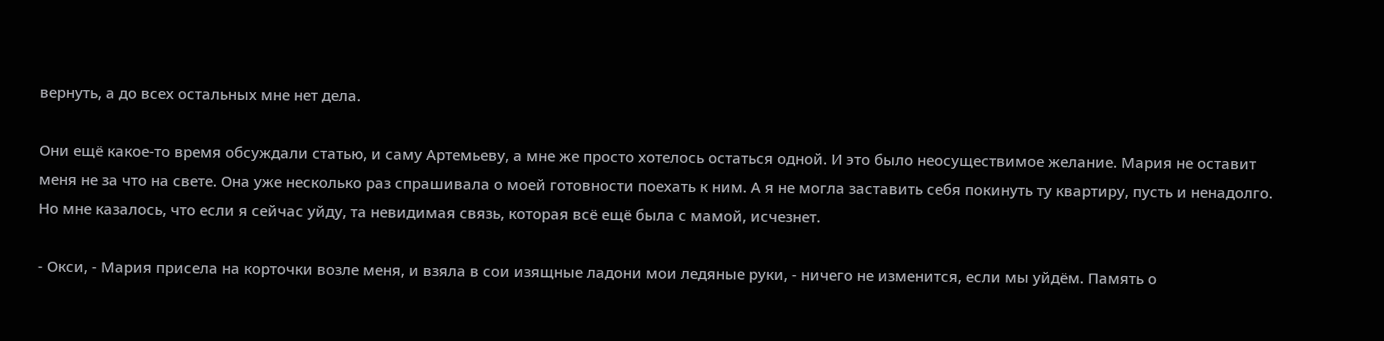вернуть, а до всех остальных мне нет дела.

Они ещё какое-то время обсуждали статью, и саму Артемьеву, а мне же просто хотелось остаться одной. И это было неосуществимое желание. Мария не оставит меня не за что на свете. Она уже несколько раз спрашивала о моей готовности поехать к ним. А я не могла заставить себя покинуть ту квартиру, пусть и ненадолго. Но мне казалось, что если я сейчас уйду, та невидимая связь, которая всё ещё была с мамой, исчезнет.

- Окси, - Мария присела на корточки возле меня, и взяла в сои изящные ладони мои ледяные руки, - ничего не изменится, если мы уйдём. Память о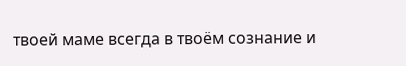твоей маме всегда в твоём сознание и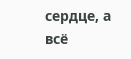сердце, а всё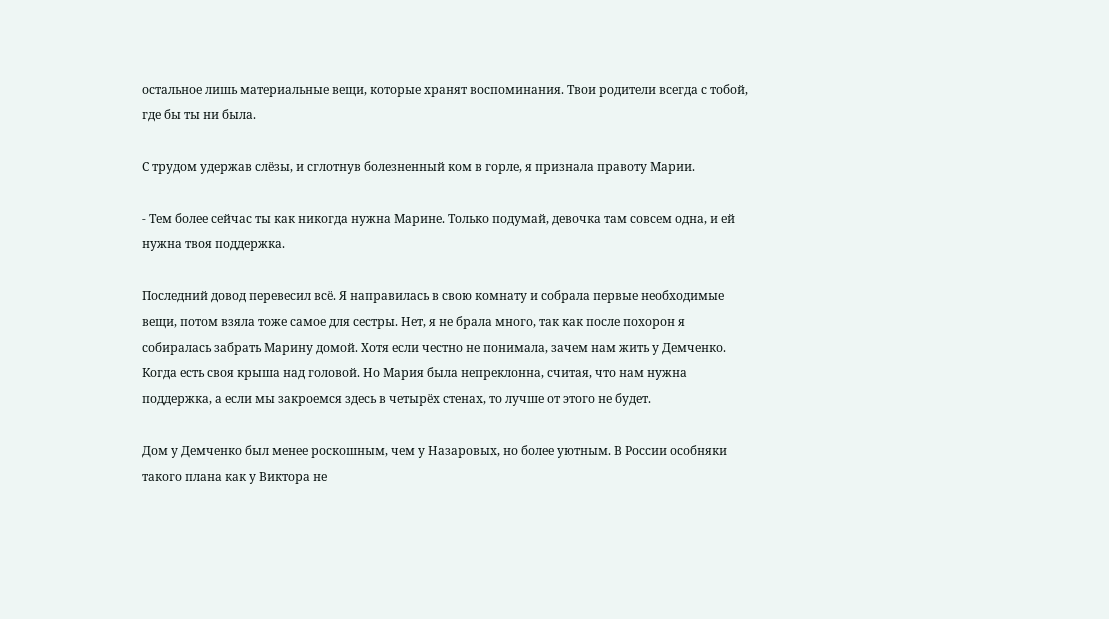остальное лишь материальные вещи, которые хранят воспоминания. Твои родители всегда с тобой, где бы ты ни была.

С трудом удержав слёзы, и сглотнув болезненный ком в горле, я признала правоту Марии.

- Тем более сейчас ты как никогда нужна Марине. Только подумай, девочка там совсем одна, и ей нужна твоя поддержка.

Последний довод перевесил всё. Я направилась в свою комнату и собрала первые необходимые вещи, потом взяла тоже самое для сестры. Нет, я не брала много, так как после похорон я собиралась забрать Марину домой. Хотя если честно не понимала, зачем нам жить у Демченко. Когда есть своя крыша над головой. Но Мария была непреклонна, считая, что нам нужна поддержка, а если мы закроемся здесь в четырёх стенах, то лучше от этого не будет.

Дом у Демченко был менее роскошным, чем у Назаровых, но более уютным. В России особняки такого плана как у Виктора не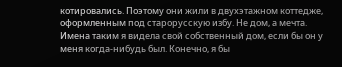котировались. Поэтому они жили в двухэтажном коттедже, оформленным под старорусскую избу. Не дом, а мечта. Имена таким я видела свой собственный дом, если бы он у меня когда-нибудь был. Конечно, я бы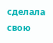сделала свою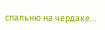спальню на чердаке…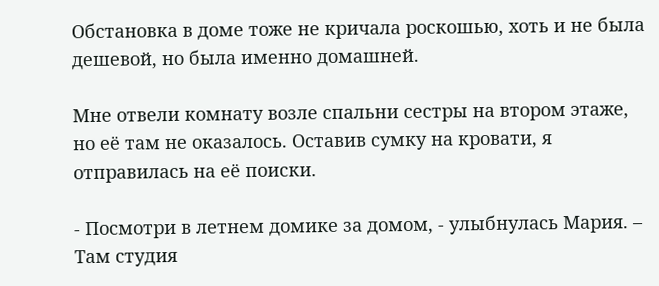Обстановка в доме тоже не кричала роскошью, хоть и не была дешевой, но была именно домашней.

Мне отвели комнату возле спальни сестры на втором этаже, но её там не оказалось. Оставив сумку на кровати, я отправилась на её поиски.

- Посмотри в летнем домике за домом, - улыбнулась Мария. – Там студия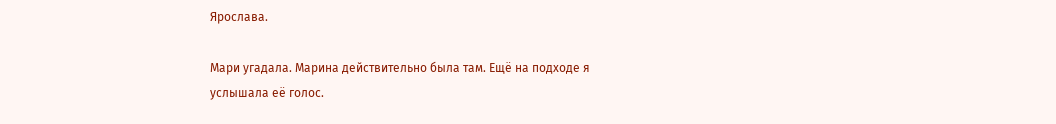Ярослава.

Мари угадала. Марина действительно была там. Ещё на подходе я услышала её голос.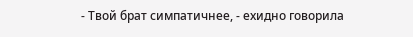- Твой брат симпатичнее, - ехидно говорила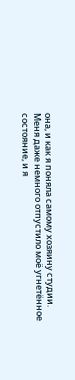она, и как я поняла самому хозяину студии. Меня даже немного отпустило моё угнетённое состояние, и я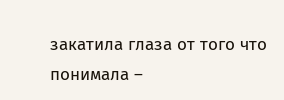закатила глаза от того что понимала –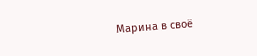Марина в своё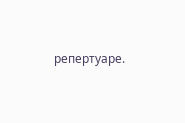репертуаре.